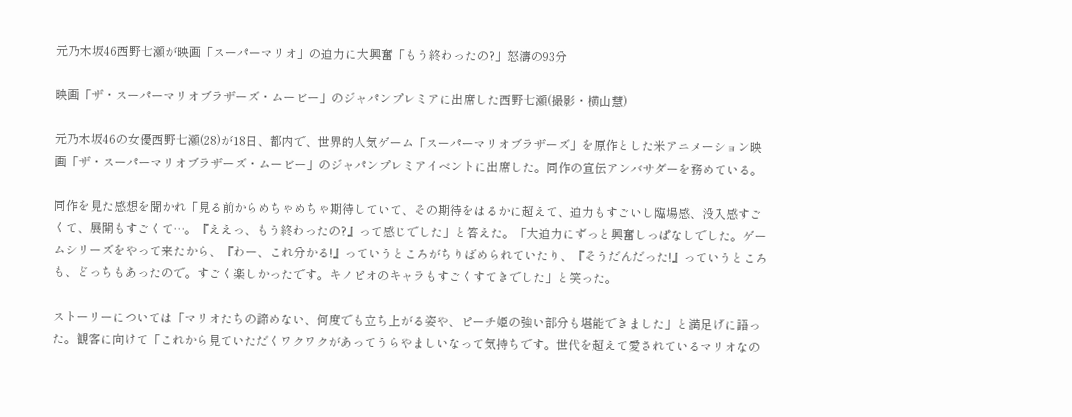元乃木坂46西野七瀬が映画「スーパーマリオ」の迫力に大興奮「もう終わったの?」怒濤の93分

映画「ザ・スーパーマリオブラザーズ・ムービー」のジャパンプレミアに出席した西野七瀬(撮影・横山慧)

元乃木坂46の女優西野七瀬(28)が18日、都内で、世界的人気ゲーム「スーパーマリオブラザーズ」を原作とした米アニメーション映画「ザ・スーパーマリオブラザーズ・ムービー」のジャパンプレミアイベントに出席した。同作の宣伝アンバサダーを務めている。

同作を見た感想を聞かれ「見る前からめちゃめちゃ期待していて、その期待をはるかに超えて、迫力もすごいし臨場感、没入感すごくて、展開もすごくて…。『ええっ、もう終わったの?』って感じでした」と答えた。「大迫力にずっと興奮しっぱなしでした。ゲームシリーズをやって来たから、『わー、これ分かる!』っていうところがちりばめられていたり、『そうだんだった!』っていうところも、どっちもあったので。すごく楽しかったです。キノピオのキャラもすごくすてきでした」と笑った。

ストーリーについては「マリオたちの諦めない、何度でも立ち上がる姿や、ピーチ姫の強い部分も堪能できました」と満足げに語った。観客に向けて「これから見ていただくワクワクがあってうらやましいなって気持ちです。世代を超えて愛されているマリオなの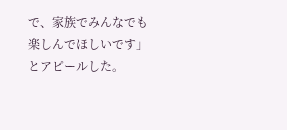で、家族でみんなでも楽しんでほしいです」とアピールした。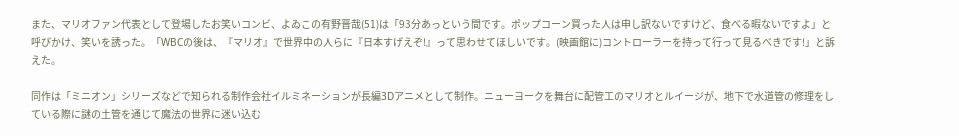また、マリオファン代表として登場したお笑いコンビ、よゐこの有野晋哉(51)は「93分あっという間です。ポップコーン買った人は申し訳ないですけど、食べる暇ないですよ」と呼びかけ、笑いを誘った。「WBCの後は、『マリオ』で世界中の人らに『日本すげえぞ!』って思わせてほしいです。(映画館に)コントローラーを持って行って見るべきです!」と訴えた。

同作は「ミニオン」シリーズなどで知られる制作会社イルミネーションが長編3Dアニメとして制作。ニューヨークを舞台に配管工のマリオとルイージが、地下で水道管の修理をしている際に謎の土管を通じて魔法の世界に迷い込む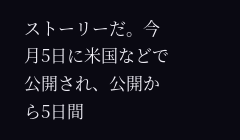ストーリーだ。今月5日に米国などで公開され、公開から5日間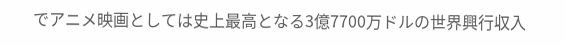でアニメ映画としては史上最高となる3億7700万ドルの世界興行収入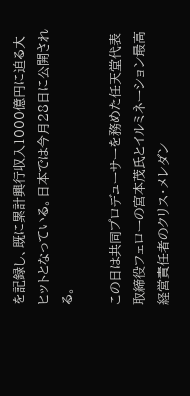を記録し、既に累計興行収入1000億円に迫る大ヒットとなっている。日本では今月28日に公開される。

この日は共同プロデューサーを務めた任天堂代表取締役フェローの宮本茂氏とイルミネーション最高経営責任者のクリス・メレダン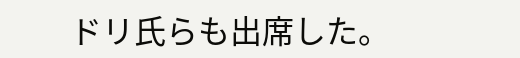ドリ氏らも出席した。